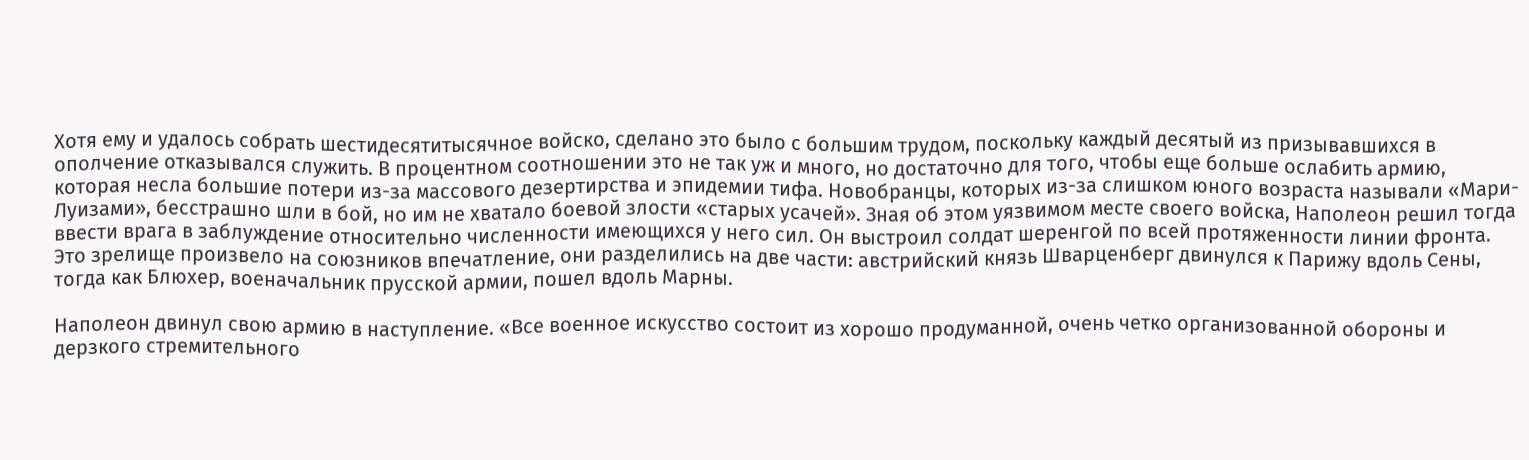Хотя ему и удалось собрать шестидесятитысячное войско, сделано это было с большим трудом, поскольку каждый десятый из призывавшихся в ополчение отказывался служить. В процентном соотношении это не так уж и много, но достаточно для того, чтобы еще больше ослабить армию, которая несла большие потери из-за массового дезертирства и эпидемии тифа. Новобранцы, которых из-за слишком юного возраста называли «Мари-Луизами», бесстрашно шли в бой, но им не хватало боевой злости «старых усачей». Зная об этом уязвимом месте своего войска, Наполеон решил тогда ввести врага в заблуждение относительно численности имеющихся у него сил. Он выстроил солдат шеренгой по всей протяженности линии фронта. Это зрелище произвело на союзников впечатление, они разделились на две части: австрийский князь Шварценберг двинулся к Парижу вдоль Сены, тогда как Блюхер, военачальник прусской армии, пошел вдоль Марны.

Наполеон двинул свою армию в наступление. «Все военное искусство состоит из хорошо продуманной, очень четко организованной обороны и дерзкого стремительного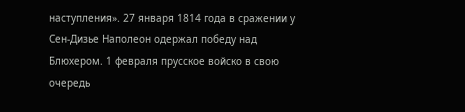наступления». 27 января 1814 года в сражении у Сен-Дизье Наполеон одержал победу над Блюхером. 1 февраля прусское войско в свою очередь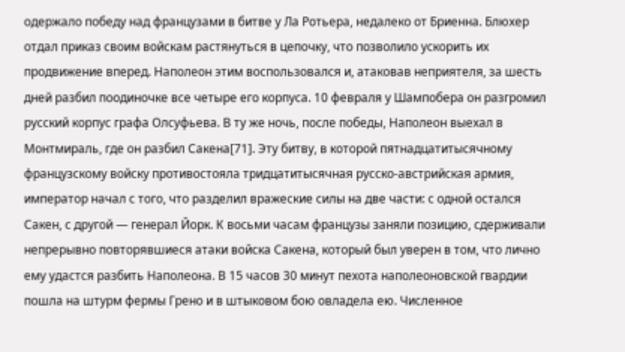одержало победу над французами в битве у Ла Ротьера, недалеко от Бриенна. Блюхер отдал приказ своим войскам растянуться в цепочку, что позволило ускорить их продвижение вперед. Наполеон этим воспользовался и, атаковав неприятеля, за шесть дней разбил поодиночке все четыре его корпуса. 10 февраля у Шампобера он разгромил русский корпус графа Олсуфьева. В ту же ночь, после победы, Наполеон выехал в Монтмираль, где он разбил Сакена[71]. Эту битву, в которой пятнадцатитысячному французскому войску противостояла тридцатитысячная русско-австрийская армия, император начал с того, что разделил вражеские силы на две части: с одной остался Сакен, с другой — генерал Йорк. К восьми часам французы заняли позицию, сдерживали непрерывно повторявшиеся атаки войска Сакена, который был уверен в том, что лично ему удастся разбить Наполеона. В 15 часов 30 минут пехота наполеоновской гвардии пошла на штурм фермы Грено и в штыковом бою овладела ею. Численное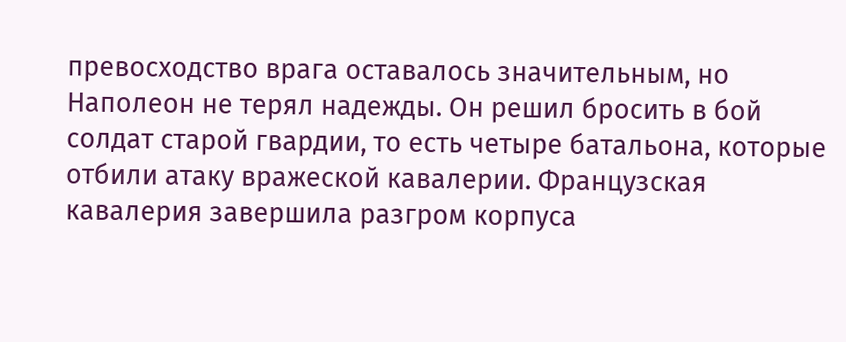превосходство врага оставалось значительным, но Наполеон не терял надежды. Он решил бросить в бой солдат старой гвардии, то есть четыре батальона, которые отбили атаку вражеской кавалерии. Французская кавалерия завершила разгром корпуса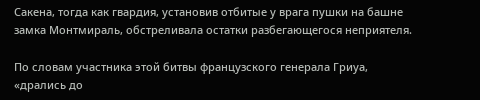Сакена, тогда как гвардия, установив отбитые у врага пушки на башне замка Монтмираль, обстреливала остатки разбегающегося неприятеля.

По словам участника этой битвы французского генерала Гриуа, «дрались до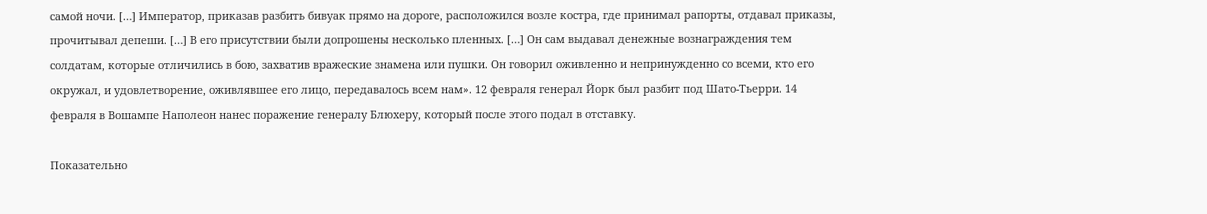самой ночи. […] Император, приказав разбить бивуак прямо на дороге, расположился возле костра, где принимал рапорты, отдавал приказы, прочитывал депеши. […] В его присутствии были допрошены несколько пленных. […] Он сам выдавал денежные вознаграждения тем солдатам, которые отличились в бою, захватив вражеские знамена или пушки. Он говорил оживленно и непринужденно со всеми, кто его окружал, и удовлетворение, оживлявшее его лицо, передавалось всем нам». 12 февраля генерал Йорк был разбит под Шато-Тьерри. 14 февраля в Вошампе Наполеон нанес поражение генералу Блюхеру, который после этого подал в отставку.

Показательно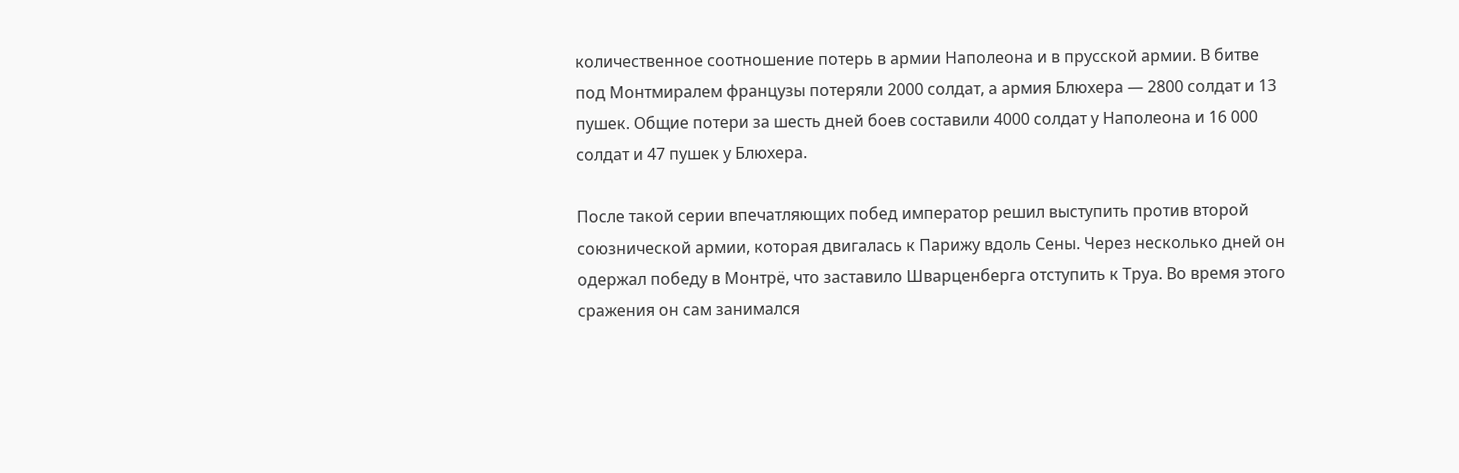количественное соотношение потерь в армии Наполеона и в прусской армии. В битве под Монтмиралем французы потеряли 2000 солдат, а армия Блюхера — 2800 солдат и 13 пушек. Общие потери за шесть дней боев составили 4000 солдат у Наполеона и 16 000 солдат и 47 пушек у Блюхера.

После такой серии впечатляющих побед император решил выступить против второй союзнической армии, которая двигалась к Парижу вдоль Сены. Через несколько дней он одержал победу в Монтрё, что заставило Шварценберга отступить к Труа. Во время этого сражения он сам занимался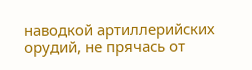наводкой артиллерийских орудий, не прячась от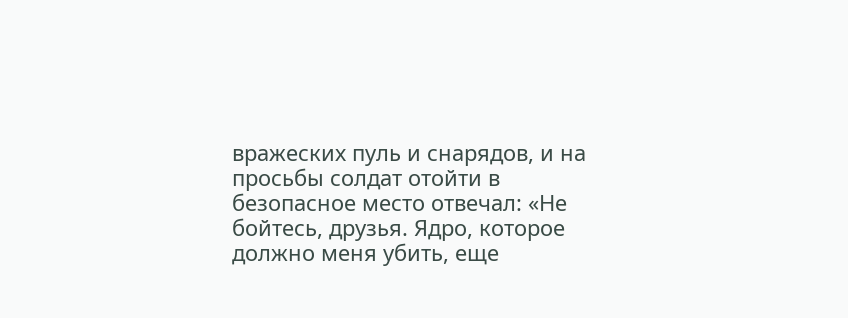вражеских пуль и снарядов, и на просьбы солдат отойти в безопасное место отвечал: «Не бойтесь, друзья. Ядро, которое должно меня убить, еще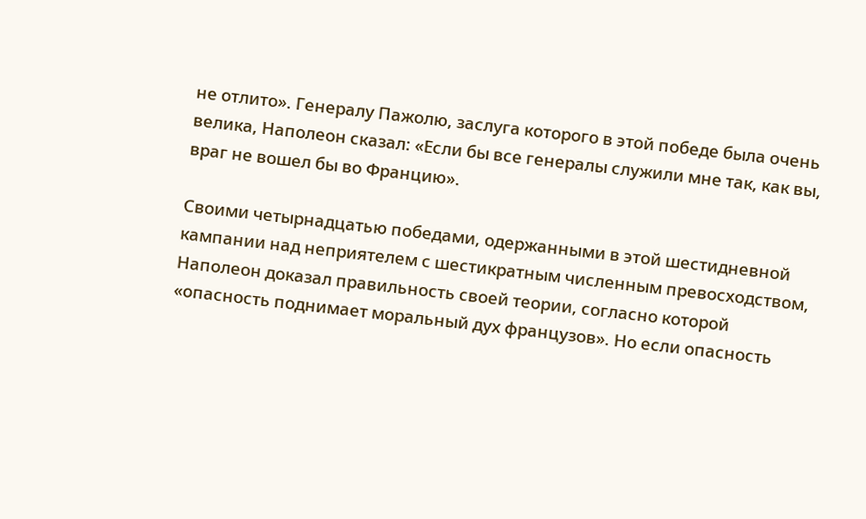не отлито». Генералу Пажолю, заслуга которого в этой победе была очень велика, Наполеон сказал: «Если бы все генералы служили мне так, как вы, враг не вошел бы во Францию».

Своими четырнадцатью победами, одержанными в этой шестидневной кампании над неприятелем с шестикратным численным превосходством, Наполеон доказал правильность своей теории, согласно которой «опасность поднимает моральный дух французов». Но если опасность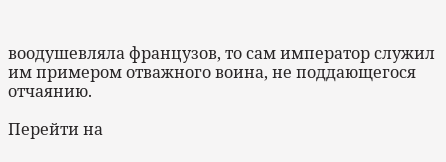воодушевляла французов, то сам император служил им примером отважного воина, не поддающегося отчаянию.

Перейти на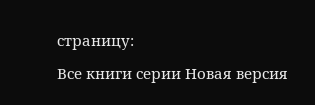страницу:

Все книги серии Новая версия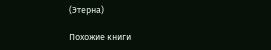(Этерна)

Похожие книги